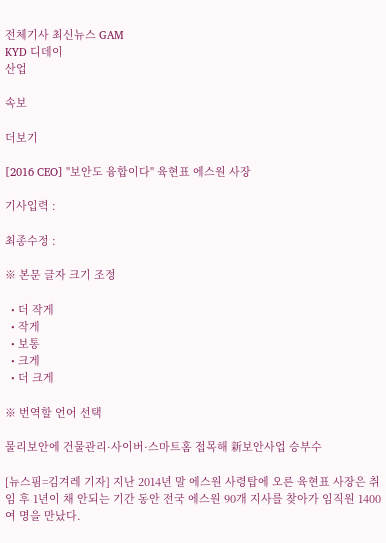전체기사 최신뉴스 GAM
KYD 디데이
산업

속보

더보기

[2016 CEO] "보안도 융합이다" 육현표 에스원 사장

기사입력 :

최종수정 :

※ 본문 글자 크기 조정

  • 더 작게
  • 작게
  • 보통
  • 크게
  • 더 크게

※ 번역할 언어 선택

물리보안에 건물관리·사이버·스마트홈 접목해 新보안사업 승부수

[뉴스핌=김겨레 기자] 지난 2014년 말 에스원 사령탑에 오른 육현표 사장은 취임 후 1년이 채 안되는 기간 동안 전국 에스원 90개 지사를 찾아가 임직원 1400여 명을 만났다.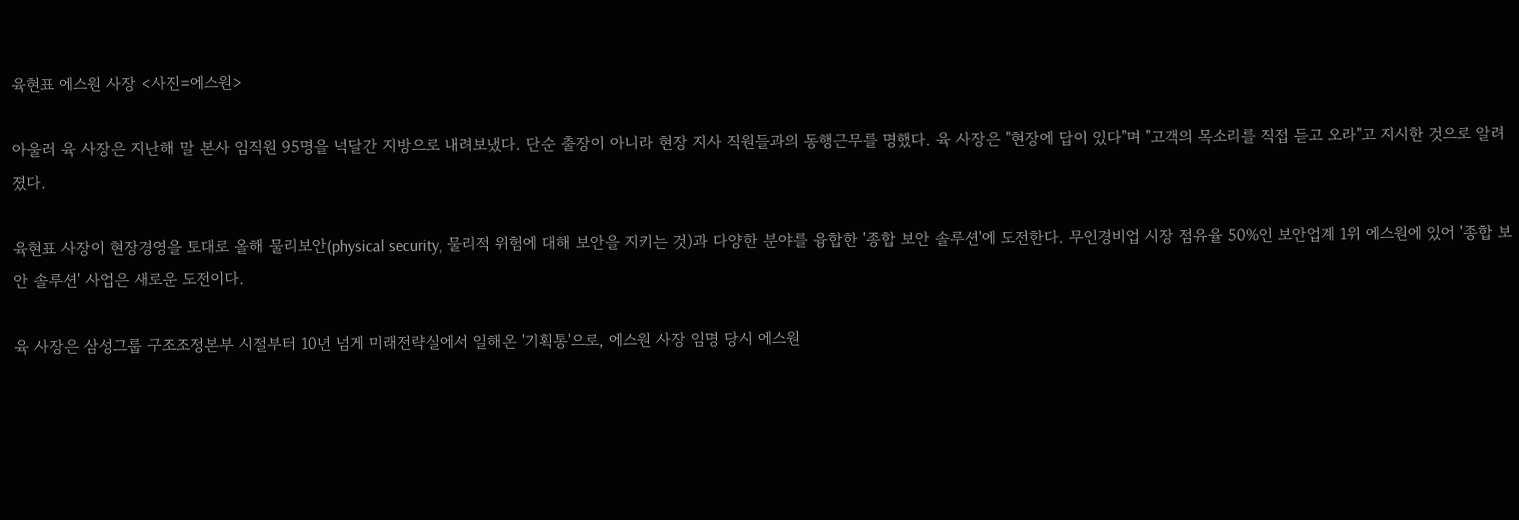육현표 에스원 사장 <사진=에스원>

아울러 육 사장은 지난해 말 본사 임직원 95명을 넉달간 지방으로 내려보냈다. 단순 출장이 아니라 현장 지사 직원들과의 동행근무를 명했다. 육 사장은 "현장에 답이 있다"며 "고객의 목소리를 직접 듣고 오라"고 지시한 것으로 알려졌다.

육현표 사장이 현장경영을 토대로 올해 물리보안(physical security, 물리적 위험에 대해 보안을 지키는 것)과 다양한 분야를 융합한 '종합 보안 솔루션'에 도전한다. 무인경비업 시장 점유율 50%인 보안업계 1위 에스원에 있어 '종합 보안 솔루션' 사업은 새로운 도전이다.

육 사장은 삼성그룹 구조조정본부 시절부터 10년 넘게 미래전략실에서 일해온 '기획통'으로, 에스원 사장 임명 당시 에스원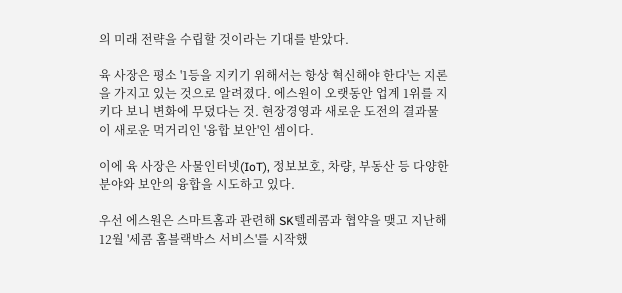의 미래 전략을 수립할 것이라는 기대를 받았다.

육 사장은 평소 '1등을 지키기 위해서는 항상 혁신해야 한다'는 지론을 가지고 있는 것으로 알려졌다. 에스원이 오랫동안 업계 1위를 지키다 보니 변화에 무뎠다는 것. 현장경영과 새로운 도전의 결과물이 새로운 먹거리인 '융합 보안'인 셈이다.

이에 육 사장은 사물인터넷(IoT), 정보보호, 차량, 부동산 등 다양한 분야와 보안의 융합을 시도하고 있다.

우선 에스원은 스마트홈과 관련해 SK텔레콤과 협약을 맺고 지난해 12월 '세콤 홈블랙박스 서비스'를 시작했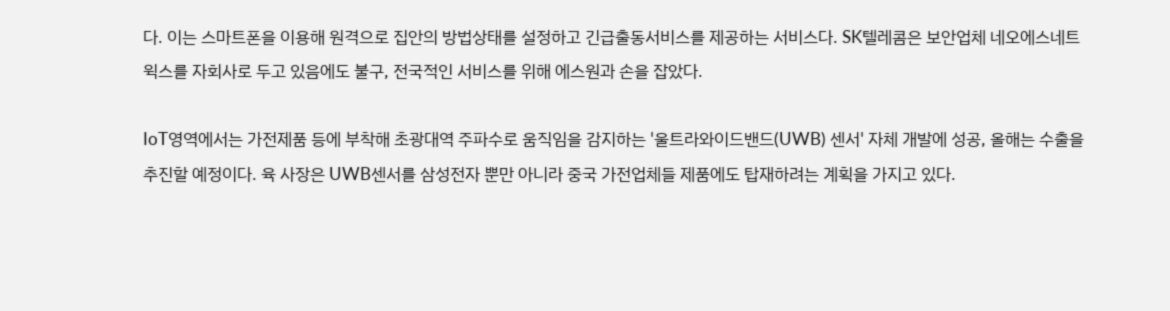다. 이는 스마트폰을 이용해 원격으로 집안의 방법상태를 설정하고 긴급출동서비스를 제공하는 서비스다. SK텔레콤은 보안업체 네오에스네트윅스를 자회사로 두고 있음에도 불구, 전국적인 서비스를 위해 에스원과 손을 잡았다.

IoT영역에서는 가전제품 등에 부착해 초광대역 주파수로 움직임을 감지하는 '울트라와이드밴드(UWB) 센서' 자체 개발에 성공, 올해는 수출을 추진할 예정이다. 육 사장은 UWB센서를 삼성전자 뿐만 아니라 중국 가전업체들 제품에도 탑재하려는 계획을 가지고 있다.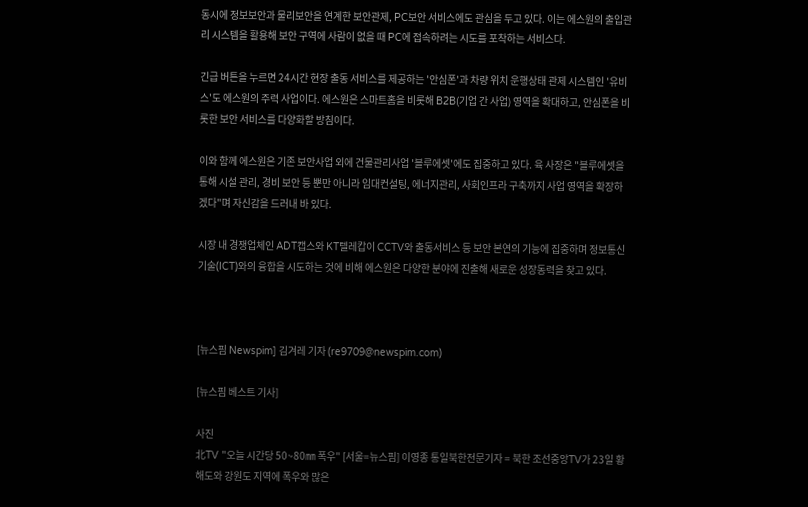동시에 정보보안과 물리보안을 연계한 보안관제, PC보안 서비스에도 관심을 두고 있다. 이는 에스원의 출입관리 시스템을 활용해 보안 구역에 사람이 없을 때 PC에 접속하려는 시도를 포착하는 서비스다.

긴급 버튼을 누르면 24시간 현장 출동 서비스를 제공하는 '안심폰'과 차량 위치 운행상태 관제 시스템인 '유비스'도 에스원의 주력 사업이다. 에스원은 스마트홈을 비롯해 B2B(기업 간 사업) 영역을 확대하고, 안심폰을 비롯한 보안 서비스를 다양화할 방침이다.

이와 함께 에스원은 기존 보안사업 외에 건물관리사업 '블루에셋'에도 집중하고 있다. 육 사장은 "블루에셋을 통해 시설 관리, 경비 보안 등 뿐만 아니라 임대컨설팅, 에너지관리, 사회인프라 구축까지 사업 영역을 확장하겠다"며 자신감을 드러내 바 있다.

시장 내 경쟁업체인 ADT캡스와 KT텔레캅이 CCTV와 출동서비스 등 보안 본연의 기능에 집중하며 정보통신기술(ICT)와의 융합을 시도하는 것에 비해 에스원은 다양한 분야에 진출해 새로운 성장동력을 찾고 있다.



[뉴스핌 Newspim] 김겨레 기자 (re9709@newspim.com)

[뉴스핌 베스트 기사]

사진
北TV "오늘 시간당 50~80㎜ 폭우" [서울=뉴스핌] 이영종 통일북한전문기자 = 북한 조선중앙TV가 23일 황해도와 강원도 지역에 폭우와 많은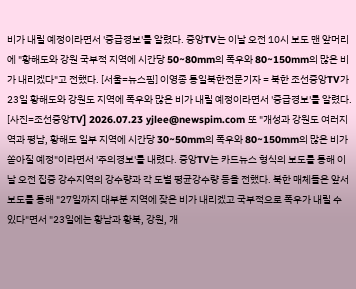비가 내릴 예정이라면서 '중급경보'를 알렸다. 중앙TV는 이날 오전 10시 보도 맨 앞머리에 "황해도와 강원 국부적 지역에 시간당 50~80mm의 폭우와 80~150mm의 많은 비가 내리겠다"고 전했다. [서울=뉴스핌] 이영종 통일북한전문기자 = 북한 조선중앙TV가 23일 황해도와 강원도 지역에 폭우와 많은 비가 내릴 예정이라면서 '중급경보'를 알렸다. [사진=조선중앙TV] 2026.07.23 yjlee@newspim.com 또 "개성과 강원도 여러지역과 평남, 황해도 일부 지역에 시간당 30~50mm의 폭우와 80~150mm의 많은 비가 쏟아질 예정"이라면서 '주의경보'를 내렸다. 중앙TV는 카드뉴스 형식의 보도를 통해 이날 오전 집중 강수지역의 강수량과 각 도별 평균강수량 등을 전했다. 북한 매체들은 앞서 보도를 통해 "27일까지 대부분 지역에 잦은 비가 내리겠고 국부적으로 폭우가 내릴 수 있다"면서 "23일에는 황남과 황북, 강원, 개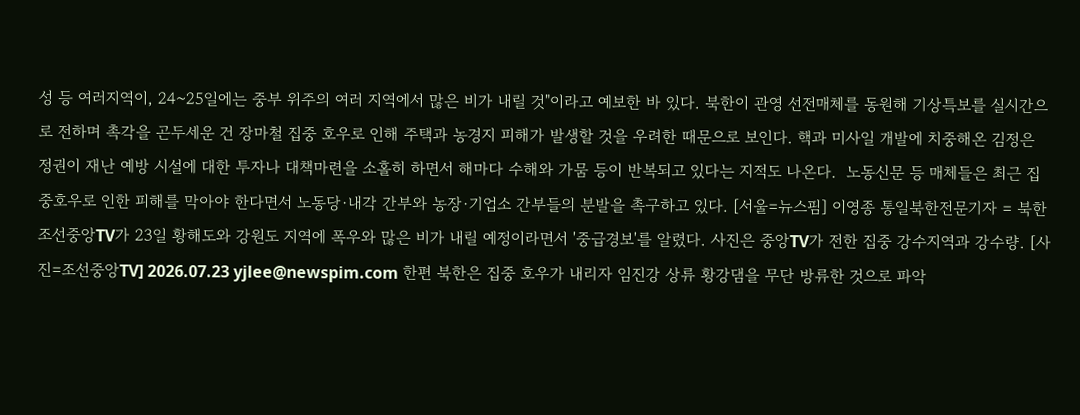성 등 여러지역이, 24~25일에는 중부 위주의 여러 지역에서 많은 비가 내릴 것"이라고 예보한 바 있다. 북한이 관영 선전매체를 동원해 기상특보를 실시간으로 전하며 촉각을 곤두세운 건 장마철 집중 호우로 인해 주택과 농경지 피해가 발생할 것을 우려한 때문으로 보인다. 핵과 미사일 개발에 치중해온 김정은 정권이 재난 예방 시설에 대한 투자나 대책마련을 소홀히 하면서 해마다 수해와 가뭄 등이 반복되고 있다는 지적도 나온다.  노동신문 등 매체들은 최근 집중호우로 인한 피해를 막아야 한다면서 노동당·내각 간부와 농장·기업소 간부들의 분발을 촉구하고 있다. [서울=뉴스핌] 이영종 통일북한전문기자 = 북한 조선중앙TV가 23일 황해도와 강원도 지역에 폭우와 많은 비가 내릴 예정이라면서 '중급경보'를 알렸다. 사진은 중앙TV가 전한 집중 강수지역과 강수량. [사진=조선중앙TV] 2026.07.23 yjlee@newspim.com 한편 북한은 집중 호우가 내리자 임진강 상류 황강댐을 무단 방류한 것으로 파악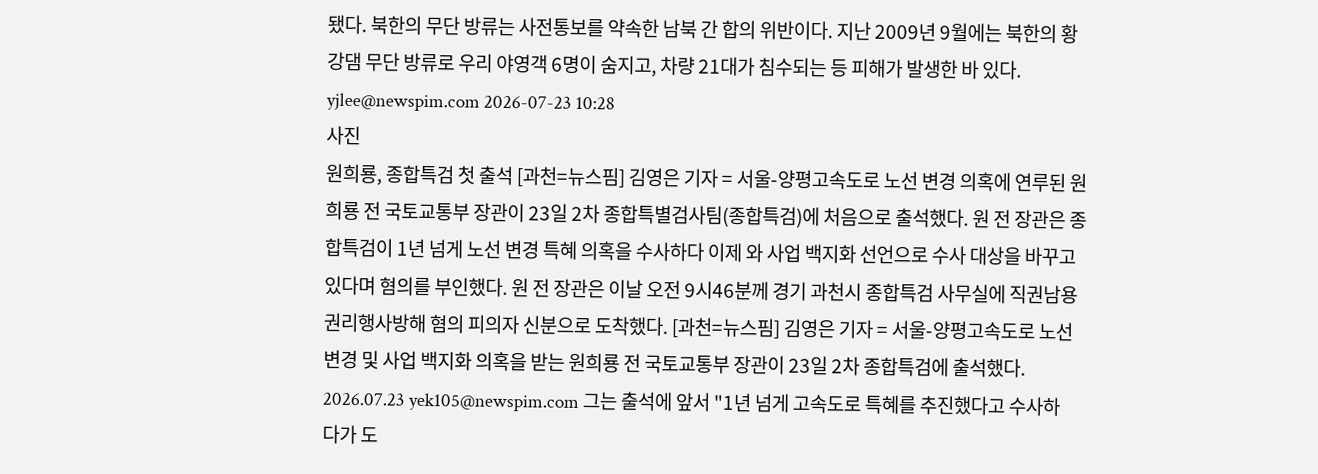됐다. 북한의 무단 방류는 사전통보를 약속한 남북 간 합의 위반이다. 지난 2009년 9월에는 북한의 황강댐 무단 방류로 우리 야영객 6명이 숨지고, 차량 21대가 침수되는 등 피해가 발생한 바 있다.   yjlee@newspim.com 2026-07-23 10:28
사진
원희룡, 종합특검 첫 출석 [과천=뉴스핌] 김영은 기자 = 서울-양평고속도로 노선 변경 의혹에 연루된 원희룡 전 국토교통부 장관이 23일 2차 종합특별검사팀(종합특검)에 처음으로 출석했다. 원 전 장관은 종합특검이 1년 넘게 노선 변경 특혜 의혹을 수사하다 이제 와 사업 백지화 선언으로 수사 대상을 바꾸고 있다며 혐의를 부인했다. 원 전 장관은 이날 오전 9시46분께 경기 과천시 종합특검 사무실에 직권남용 권리행사방해 혐의 피의자 신분으로 도착했다. [과천=뉴스핌] 김영은 기자 = 서울-양평고속도로 노선 변경 및 사업 백지화 의혹을 받는 원희룡 전 국토교통부 장관이 23일 2차 종합특검에 출석했다. 2026.07.23 yek105@newspim.com 그는 출석에 앞서 "1년 넘게 고속도로 특혜를 추진했다고 수사하다가 도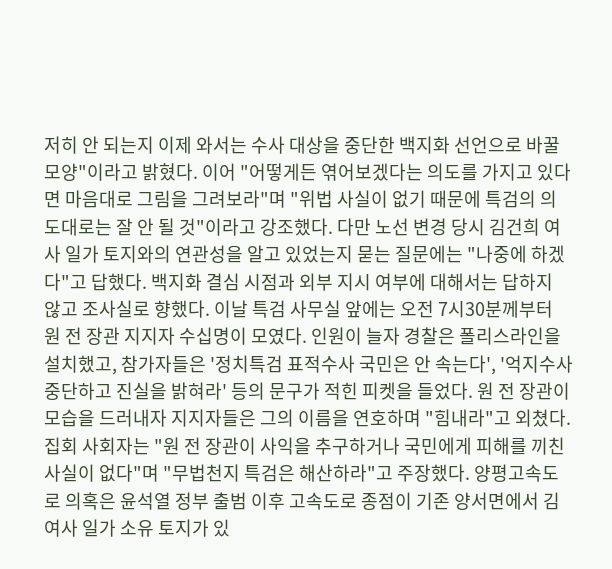저히 안 되는지 이제 와서는 수사 대상을 중단한 백지화 선언으로 바꿀 모양"이라고 밝혔다. 이어 "어떻게든 엮어보겠다는 의도를 가지고 있다면 마음대로 그림을 그려보라"며 "위법 사실이 없기 때문에 특검의 의도대로는 잘 안 될 것"이라고 강조했다. 다만 노선 변경 당시 김건희 여사 일가 토지와의 연관성을 알고 있었는지 묻는 질문에는 "나중에 하겠다"고 답했다. 백지화 결심 시점과 외부 지시 여부에 대해서는 답하지 않고 조사실로 향했다. 이날 특검 사무실 앞에는 오전 7시30분께부터 원 전 장관 지지자 수십명이 모였다. 인원이 늘자 경찰은 폴리스라인을 설치했고, 참가자들은 '정치특검 표적수사 국민은 안 속는다', '억지수사 중단하고 진실을 밝혀라' 등의 문구가 적힌 피켓을 들었다. 원 전 장관이 모습을 드러내자 지지자들은 그의 이름을 연호하며 "힘내라"고 외쳤다. 집회 사회자는 "원 전 장관이 사익을 추구하거나 국민에게 피해를 끼친 사실이 없다"며 "무법천지 특검은 해산하라"고 주장했다. 양평고속도로 의혹은 윤석열 정부 출범 이후 고속도로 종점이 기존 양서면에서 김 여사 일가 소유 토지가 있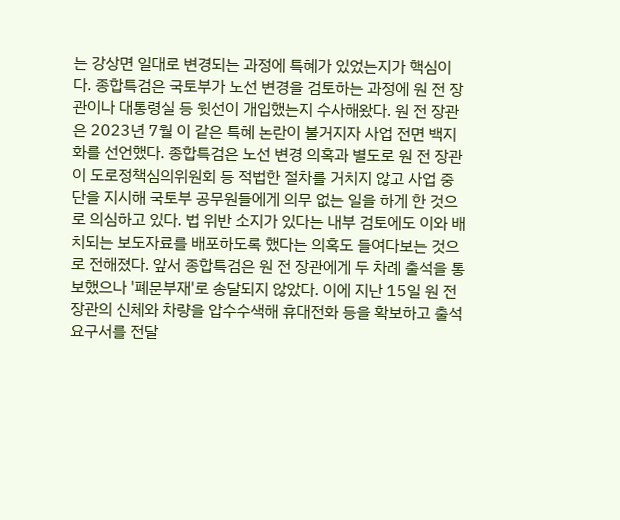는 강상면 일대로 변경되는 과정에 특혜가 있었는지가 핵심이다. 종합특검은 국토부가 노선 변경을 검토하는 과정에 원 전 장관이나 대통령실 등 윗선이 개입했는지 수사해왔다. 원 전 장관은 2023년 7월 이 같은 특혜 논란이 불거지자 사업 전면 백지화를 선언했다. 종합특검은 노선 변경 의혹과 별도로 원 전 장관이 도로정책심의위원회 등 적법한 절차를 거치지 않고 사업 중단을 지시해 국토부 공무원들에게 의무 없는 일을 하게 한 것으로 의심하고 있다. 법 위반 소지가 있다는 내부 검토에도 이와 배치되는 보도자료를 배포하도록 했다는 의혹도 들여다보는 것으로 전해졌다. 앞서 종합특검은 원 전 장관에게 두 차례 출석을 통보했으나 '폐문부재'로 송달되지 않았다. 이에 지난 15일 원 전 장관의 신체와 차량을 압수수색해 휴대전화 등을 확보하고 출석요구서를 전달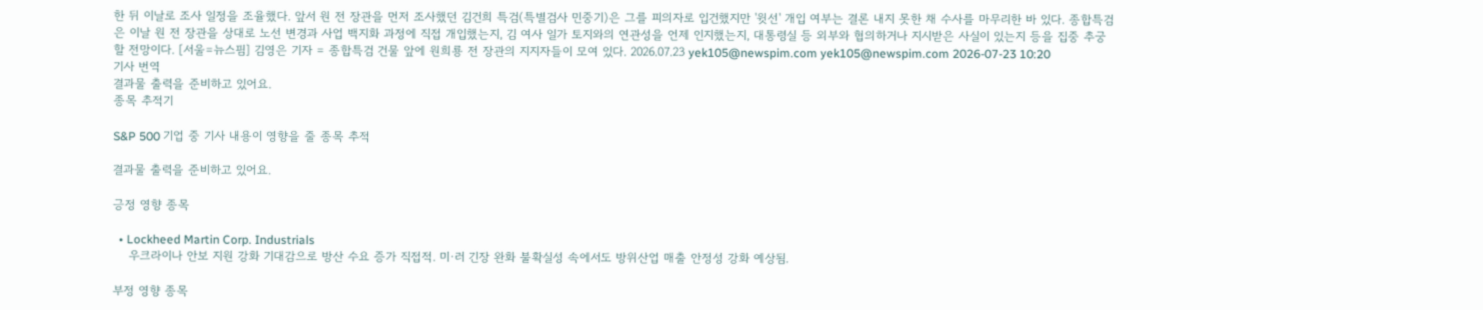한 뒤 이날로 조사 일정을 조율했다. 앞서 원 전 장관을 먼저 조사했던 김건희 특검(특별검사 민중기)은 그를 피의자로 입건했지만 '윗선' 개입 여부는 결론 내지 못한 채 수사를 마무리한 바 있다. 종합특검은 이날 원 전 장관을 상대로 노선 변경과 사업 백지화 과정에 직접 개입했는지, 김 여사 일가 토지와의 연관성을 언제 인지했는지, 대통령실 등 외부와 협의하거나 지시받은 사실이 있는지 등을 집중 추궁할 전망이다. [서울=뉴스핌] 김영은 기자 = 종합특검 건물 앞에 원희룡 전 장관의 지지자들이 모여 있다. 2026.07.23 yek105@newspim.com yek105@newspim.com 2026-07-23 10:20
기사 번역
결과물 출력을 준비하고 있어요.
종목 추적기

S&P 500 기업 중 기사 내용이 영향을 줄 종목 추적

결과물 출력을 준비하고 있어요.

긍정 영향 종목

  • Lockheed Martin Corp. Industrials
    우크라이나 안보 지원 강화 기대감으로 방산 수요 증가 직접적. 미·러 긴장 완화 불확실성 속에서도 방위산업 매출 안정성 강화 예상됨.

부정 영향 종목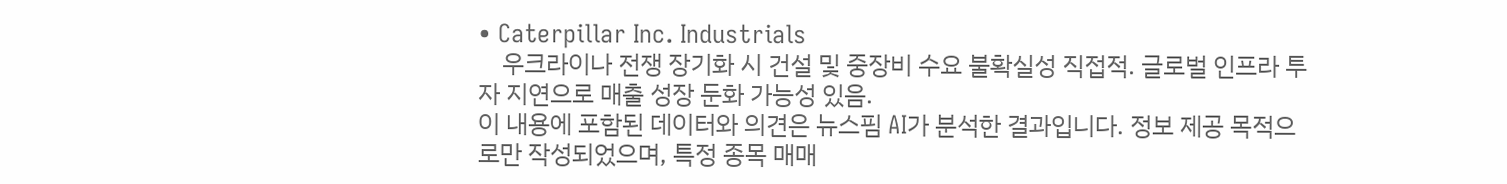• Caterpillar Inc. Industrials
    우크라이나 전쟁 장기화 시 건설 및 중장비 수요 불확실성 직접적. 글로벌 인프라 투자 지연으로 매출 성장 둔화 가능성 있음.
이 내용에 포함된 데이터와 의견은 뉴스핌 AI가 분석한 결과입니다. 정보 제공 목적으로만 작성되었으며, 특정 종목 매매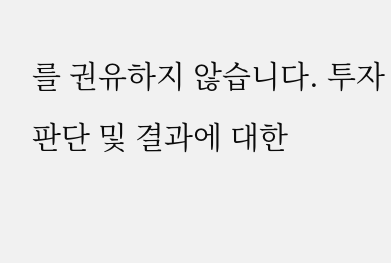를 권유하지 않습니다. 투자 판단 및 결과에 대한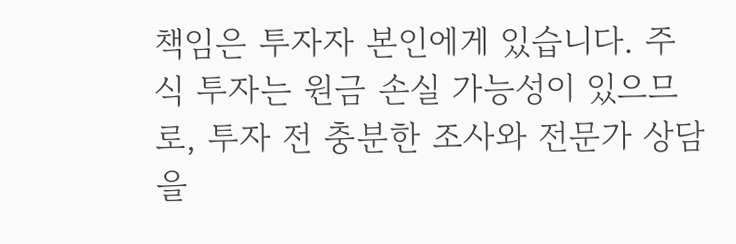책임은 투자자 본인에게 있습니다. 주식 투자는 원금 손실 가능성이 있으므로, 투자 전 충분한 조사와 전문가 상담을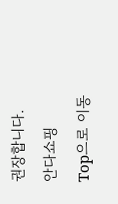권장합니다.
안다쇼핑
Top으로 이동